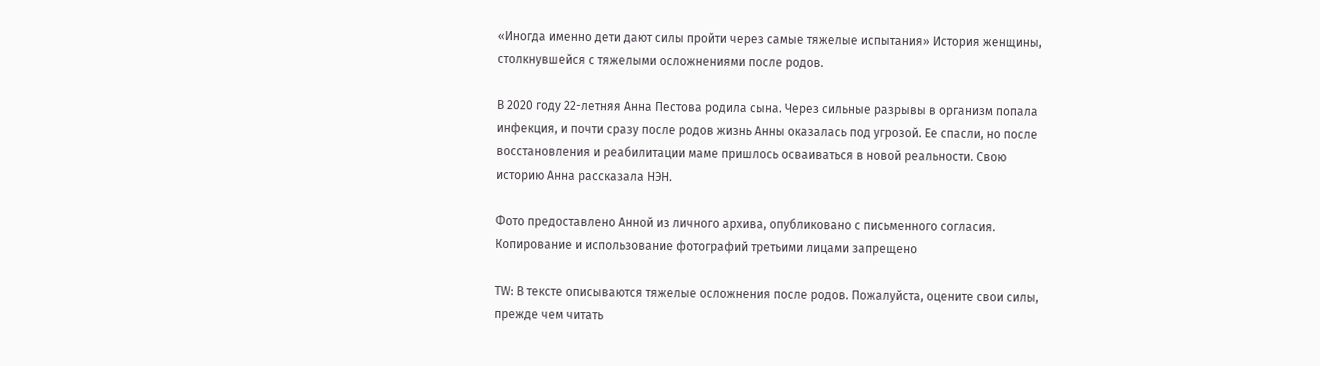«Иногда именно дети дают силы пройти через самые тяжелые испытания» История женщины, столкнувшейся с тяжелыми осложнениями после родов.

В 2020 году 22-летняя Анна Пестова родила сына. Через сильные разрывы в организм попала инфекция, и почти сразу после родов жизнь Анны оказалась под угрозой. Ее спасли, но после восстановления и реабилитации маме пришлось осваиваться в новой реальности. Свою историю Анна рассказала НЭН.

Фото предоставлено Анной из личного архива, опубликовано с письменного согласия. Копирование и использование фотографий третьими лицами запрещено

TW: В тексте описываются тяжелые осложнения после родов. Пожалуйста, оцените свои силы, прежде чем читать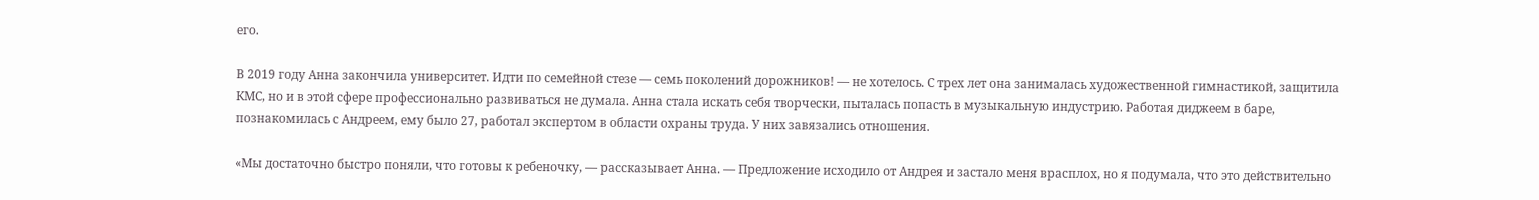его.

В 2019 году Анна закончила университет. Идти по семейной стезе — семь поколений дорожников! — не хотелось. С трех лет она занималась художественной гимнастикой, защитила КМС, но и в этой сфере профессионально развиваться не думала. Анна стала искать себя творчески, пыталась попасть в музыкальную индустрию. Работая диджеем в баре, познакомилась с Андреем, ему было 27, работал экспертом в области охраны труда. У них завязались отношения.

«Мы достаточно быстро поняли, что готовы к ребеночку, — рассказывает Анна. — Предложение исходило от Андрея и застало меня врасплох, но я подумала, что это действительно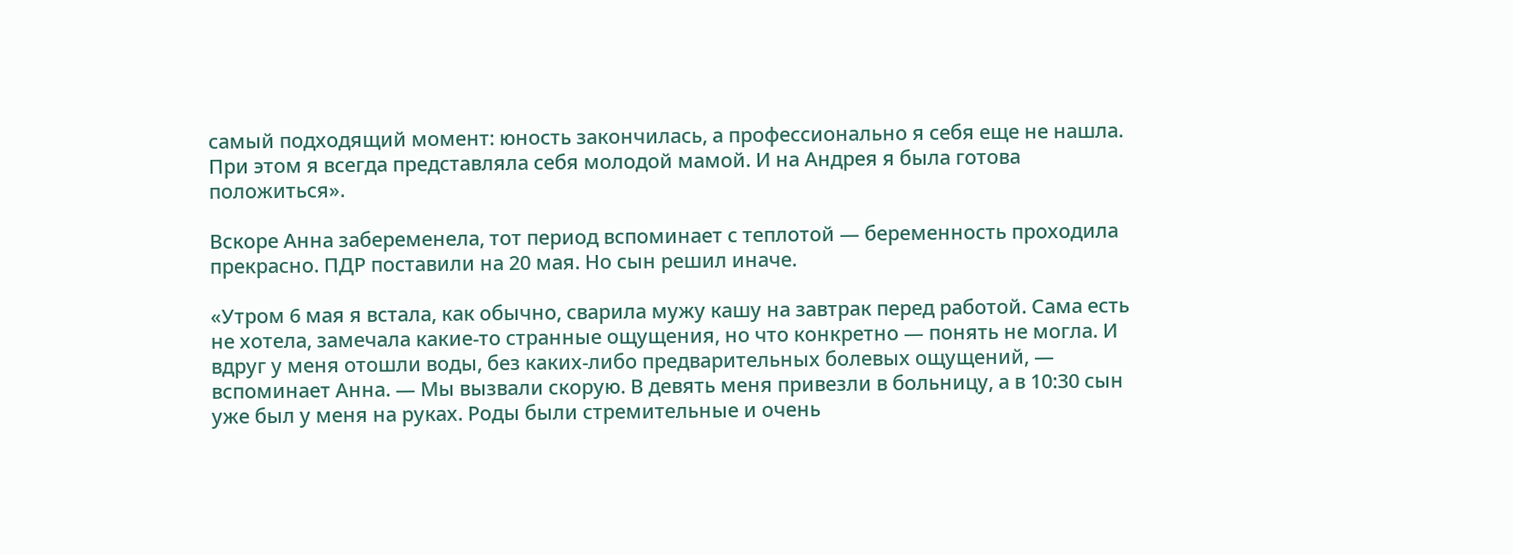самый подходящий момент: юность закончилась, а профессионально я себя еще не нашла. При этом я всегда представляла себя молодой мамой. И на Андрея я была готова положиться».

Вскоре Анна забеременела, тот период вспоминает с теплотой — беременность проходила прекрасно. ПДР поставили на 20 мая. Но сын решил иначе.

«Утром 6 мая я встала, как обычно, сварила мужу кашу на завтрак перед работой. Сама есть не хотела, замечала какие-то странные ощущения, но что конкретно — понять не могла. И вдруг у меня отошли воды, без каких-либо предварительных болевых ощущений, — вспоминает Анна. — Мы вызвали скорую. В девять меня привезли в больницу, а в 10:30 сын уже был у меня на руках. Роды были стремительные и очень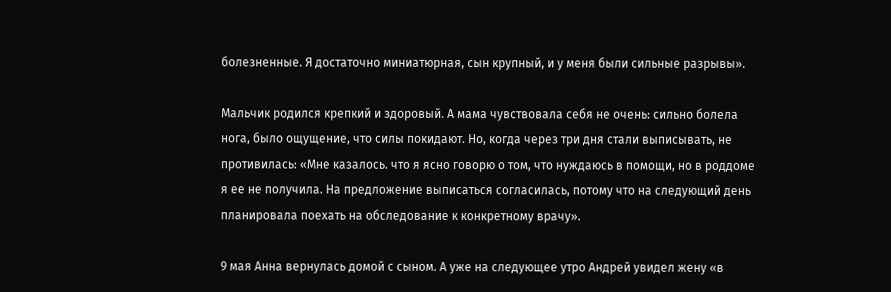болезненные. Я достаточно миниатюрная, сын крупный, и у меня были сильные разрывы».

Мальчик родился крепкий и здоровый. А мама чувствовала себя не очень: сильно болела нога, было ощущение, что силы покидают. Но, когда через три дня стали выписывать, не противилась: «Мне казалось. что я ясно говорю о том, что нуждаюсь в помощи, но в роддоме я ее не получила. На предложение выписаться согласилась, потому что на следующий день планировала поехать на обследование к конкретному врачу».

9 мая Анна вернулась домой с сыном. А уже на следующее утро Андрей увидел жену «в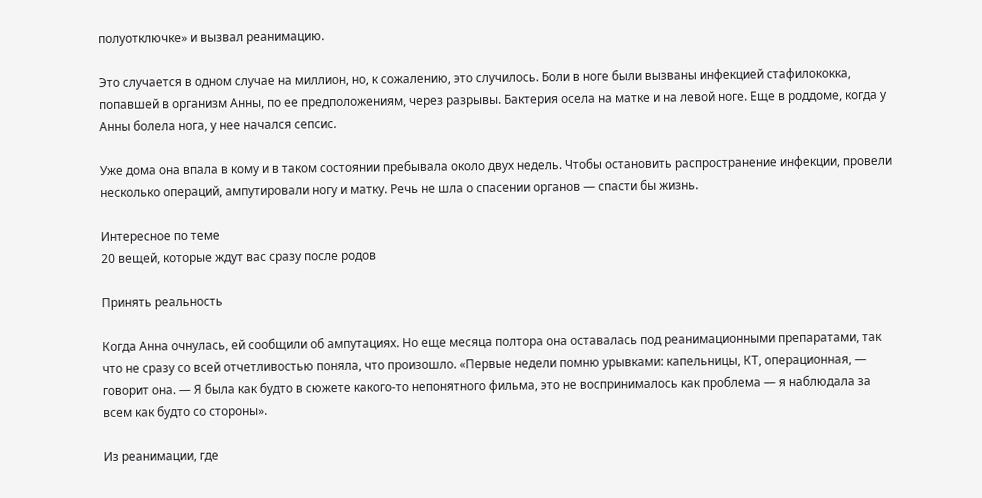полуотключке» и вызвал реанимацию.

Это случается в одном случае на миллион, но, к сожалению, это случилось. Боли в ноге были вызваны инфекцией стафилококка, попавшей в организм Анны, по ее предположениям, через разрывы. Бактерия осела на матке и на левой ноге. Еще в роддоме, когда у Анны болела нога, у нее начался сепсис.

Уже дома она впала в кому и в таком состоянии пребывала около двух недель. Чтобы остановить распространение инфекции, провели несколько операций, ампутировали ногу и матку. Речь не шла о спасении органов — спасти бы жизнь.

Интересное по теме
20 вещей, которые ждут вас сразу после родов

Принять реальность

Когда Анна очнулась, ей сообщили об ампутациях. Но еще месяца полтора она оставалась под реанимационными препаратами, так что не сразу со всей отчетливостью поняла, что произошло. «Первые недели помню урывками: капельницы, КТ, операционная, — говорит она. — Я была как будто в сюжете какого-то непонятного фильма, это не воспринималось как проблема — я наблюдала за всем как будто со стороны».

Из реанимации, где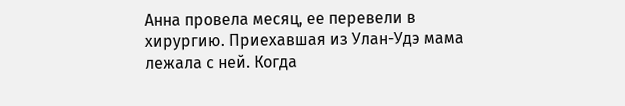Анна провела месяц, ее перевели в хирургию. Приехавшая из Улан-Удэ мама лежала с ней. Когда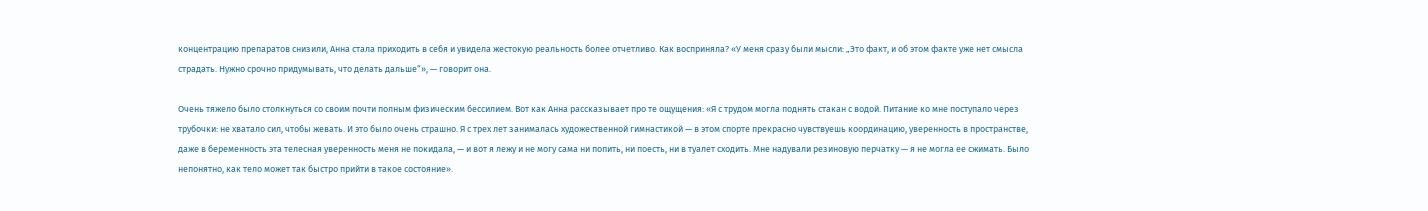концентрацию препаратов снизили, Анна стала приходить в себя и увидела жестокую реальность более отчетливо. Как восприняла? «У меня сразу были мысли: „Это факт, и об этом факте уже нет смысла страдать. Нужно срочно придумывать, что делать дальше“», — говорит она.

Очень тяжело было столкнуться со своим почти полным физическим бессилием. Вот как Анна рассказывает про те ощущения: «Я с трудом могла поднять стакан с водой. Питание ко мне поступало через трубочки: не хватало сил, чтобы жевать. И это было очень страшно. Я с трех лет занималась художественной гимнастикой — в этом спорте прекрасно чувствуешь координацию, уверенность в пространстве, даже в беременность эта телесная уверенность меня не покидала, — и вот я лежу и не могу сама ни попить, ни поесть, ни в туалет сходить. Мне надували резиновую перчатку — я не могла ее сжимать. Было непонятно, как тело может так быстро прийти в такое состояние».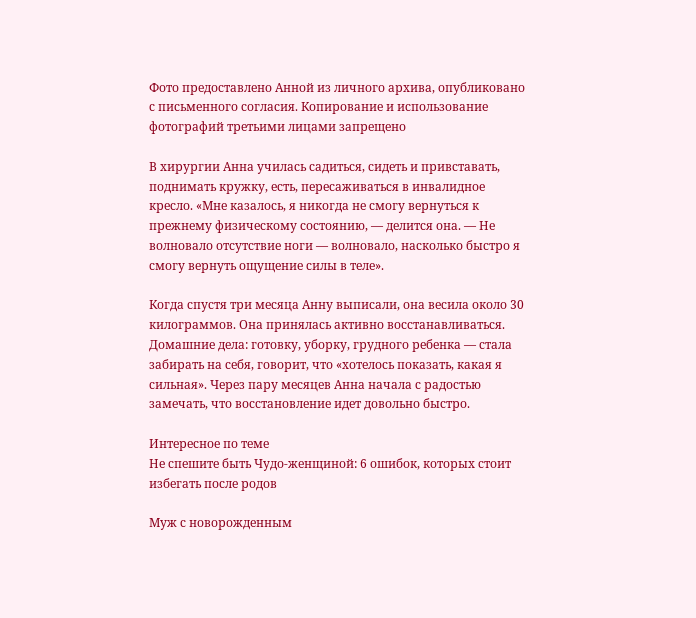Фото предоставлено Анной из личного архива, опубликовано с письменного согласия. Копирование и использование фотографий третьими лицами запрещено

В хирургии Анна училась садиться, сидеть и привставать, поднимать кружку, есть, пересаживаться в инвалидное кресло. «Мне казалось, я никогда не смогу вернуться к прежнему физическому состоянию, — делится она. — Не волновало отсутствие ноги — волновало, насколько быстро я смогу вернуть ощущение силы в теле».

Когда спустя три месяца Анну выписали, она весила около 30 килограммов. Она принялась активно восстанавливаться. Домашние дела: готовку, уборку, грудного ребенка — стала забирать на себя, говорит, что «хотелось показать, какая я сильная». Через пару месяцев Анна начала с радостью замечать, что восстановление идет довольно быстро.

Интересное по теме
Не спешите быть Чудо-женщиной: 6 ошибок, которых стоит избегать после родов

Муж с новорожденным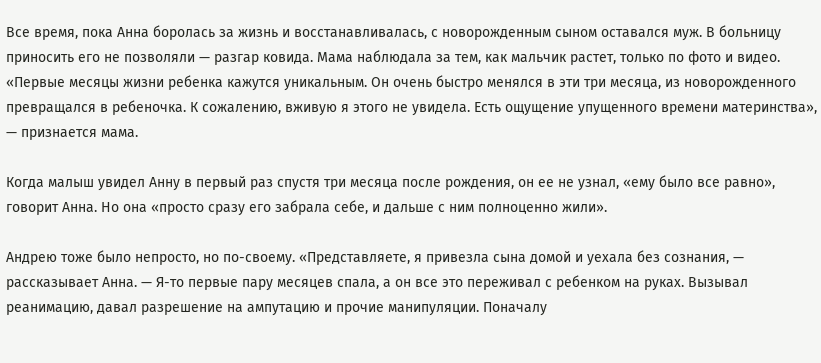Все время, пока Анна боролась за жизнь и восстанавливалась, с новорожденным сыном оставался муж. В больницу приносить его не позволяли — разгар ковида. Мама наблюдала за тем, как мальчик растет, только по фото и видео. «Первые месяцы жизни ребенка кажутся уникальным. Он очень быстро менялся в эти три месяца, из новорожденного превращался в ребеночка. К сожалению, вживую я этого не увидела. Есть ощущение упущенного времени материнства», — признается мама.

Когда малыш увидел Анну в первый раз спустя три месяца после рождения, он ее не узнал, «ему было все равно», говорит Анна. Но она «просто сразу его забрала себе, и дальше с ним полноценно жили».

Андрею тоже было непросто, но по-своему. «Представляете, я привезла сына домой и уехала без сознания, — рассказывает Анна. — Я-то первые пару месяцев спала, а он все это переживал с ребенком на руках. Вызывал реанимацию, давал разрешение на ампутацию и прочие манипуляции. Поначалу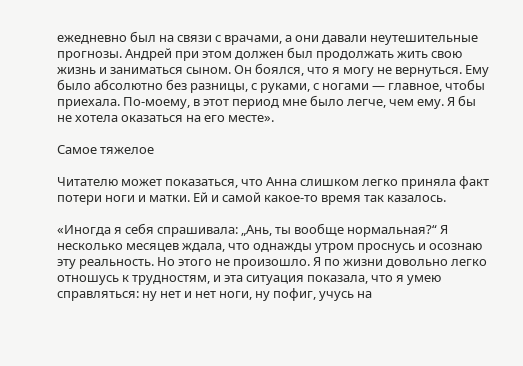ежедневно был на связи с врачами, а они давали неутешительные прогнозы. Андрей при этом должен был продолжать жить свою жизнь и заниматься сыном. Он боялся, что я могу не вернуться. Ему было абсолютно без разницы, с руками, с ногами — главное, чтобы приехала. По-моему, в этот период мне было легче, чем ему. Я бы не хотела оказаться на его месте».

Самое тяжелое

Читателю может показаться, что Анна слишком легко приняла факт потери ноги и матки. Ей и самой какое-то время так казалось.

«Иногда я себя спрашивала: „Ань, ты вообще нормальная?“ Я несколько месяцев ждала, что однажды утром проснусь и осознаю эту реальность. Но этого не произошло. Я по жизни довольно легко отношусь к трудностям, и эта ситуация показала, что я умею справляться: ну нет и нет ноги, ну пофиг, учусь на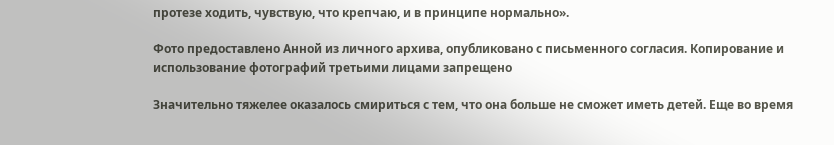протезе ходить, чувствую, что крепчаю, и в принципе нормально».

Фото предоставлено Анной из личного архива, опубликовано с письменного согласия. Копирование и использование фотографий третьими лицами запрещено

Значительно тяжелее оказалось смириться с тем, что она больше не сможет иметь детей. Еще во время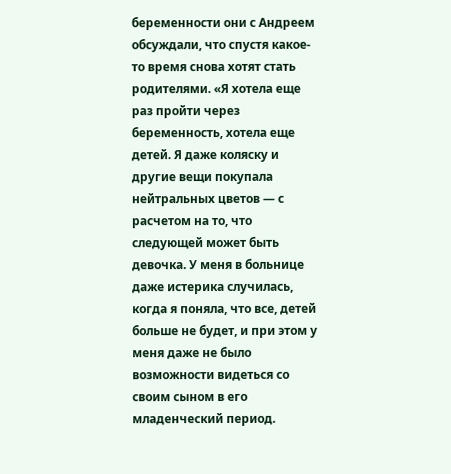беременности они с Андреем обсуждали, что спустя какое-то время снова хотят стать родителями. «Я хотела еще раз пройти через беременность, хотела еще детей. Я даже коляску и другие вещи покупала нейтральных цветов — с расчетом на то, что следующей может быть девочка. У меня в больнице даже истерика случилась, когда я поняла, что все, детей больше не будет, и при этом у меня даже не было возможности видеться со своим сыном в его младенческий период.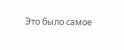Это было самое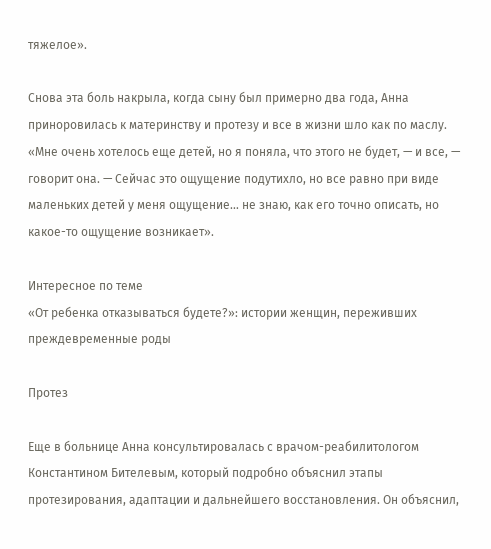тяжелое».

Снова эта боль накрыла, когда сыну был примерно два года, Анна приноровилась к материнству и протезу и все в жизни шло как по маслу. «Мне очень хотелось еще детей, но я поняла, что этого не будет, — и все, — говорит она. — Сейчас это ощущение подутихло, но все равно при виде маленьких детей у меня ощущение… не знаю, как его точно описать, но какое-то ощущение возникает».

Интересное по теме
«От ребенка отказываться будете?»: истории женщин, переживших преждевременные роды

Протез

Еще в больнице Анна консультировалась с врачом-реабилитологом Константином Бителевым, который подробно объяснил этапы протезирования, адаптации и дальнейшего восстановления. Он объяснил,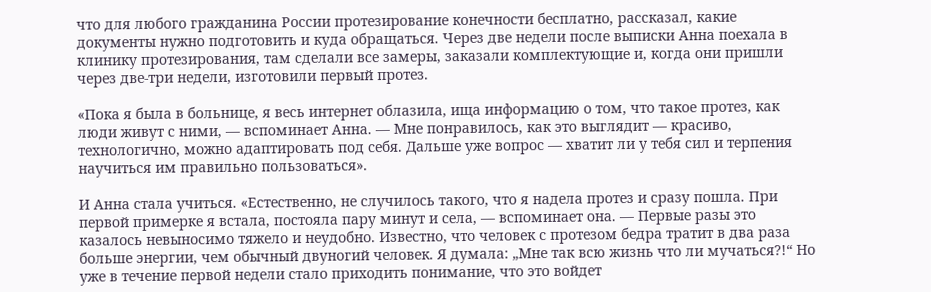что для любого гражданина России протезирование конечности бесплатно, рассказал, какие документы нужно подготовить и куда обращаться. Через две недели после выписки Анна поехала в клинику протезирования, там сделали все замеры, заказали комплектующие и, когда они пришли через две-три недели, изготовили первый протез.

«Пока я была в больнице, я весь интернет облазила, ища информацию о том, что такое протез, как люди живут с ними, — вспоминает Анна. — Мне понравилось, как это выглядит — красиво, технологично, можно адаптировать под себя. Дальше уже вопрос — хватит ли у тебя сил и терпения научиться им правильно пользоваться».

И Анна стала учиться. «Естественно, не случилось такого, что я надела протез и сразу пошла. При первой примерке я встала, постояла пару минут и села, — вспоминает она. — Первые разы это казалось невыносимо тяжело и неудобно. Известно, что человек с протезом бедра тратит в два раза больше энергии, чем обычный двуногий человек. Я думала: „Мне так всю жизнь что ли мучаться?!“ Но уже в течение первой недели стало приходить понимание, что это войдет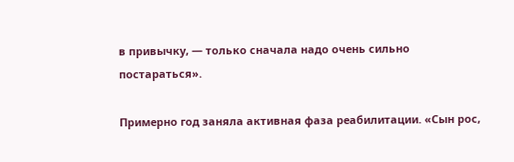в привычку, — только сначала надо очень сильно постараться».

Примерно год заняла активная фаза реабилитации. «Сын рос,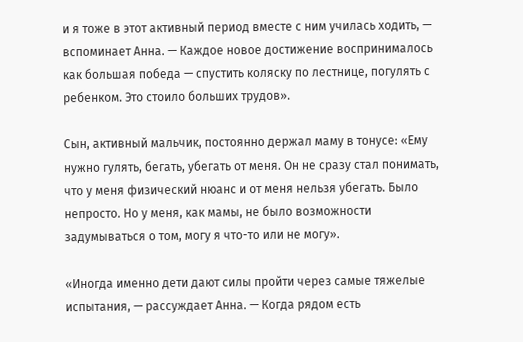и я тоже в этот активный период вместе с ним училась ходить, — вспоминает Анна. — Каждое новое достижение воспринималось как большая победа — спустить коляску по лестнице, погулять с ребенком. Это стоило больших трудов».

Сын, активный мальчик, постоянно держал маму в тонусе: «Ему нужно гулять, бегать, убегать от меня. Он не сразу стал понимать, что у меня физический нюанс и от меня нельзя убегать. Было непросто. Но у меня, как мамы, не было возможности задумываться о том, могу я что-то или не могу».

«Иногда именно дети дают силы пройти через самые тяжелые испытания, — рассуждает Анна. — Когда рядом есть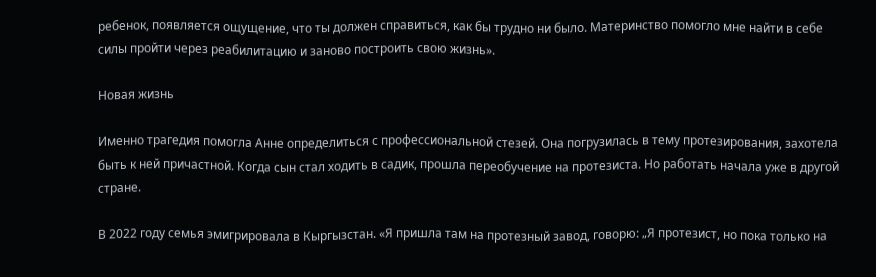ребенок, появляется ощущение, что ты должен справиться, как бы трудно ни было. Материнство помогло мне найти в себе силы пройти через реабилитацию и заново построить свою жизнь».

Новая жизнь

Именно трагедия помогла Анне определиться с профессиональной стезей. Она погрузилась в тему протезирования, захотела быть к ней причастной. Когда сын стал ходить в садик, прошла переобучение на протезиста. Но работать начала уже в другой стране.

В 2022 году семья эмигрировала в Кыргызстан. «Я пришла там на протезный завод, говорю: „Я протезист, но пока только на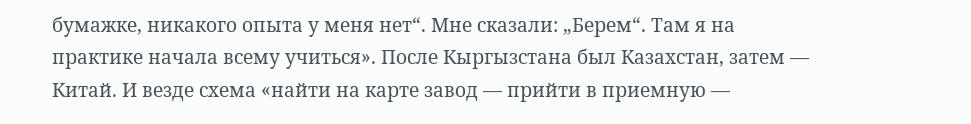бумажке, никакого опыта у меня нет“. Мне сказали: „Берем“. Там я на практике начала всему учиться». После Кыргызстана был Казахстан, затем — Китай. И везде схема «найти на карте завод — прийти в приемную —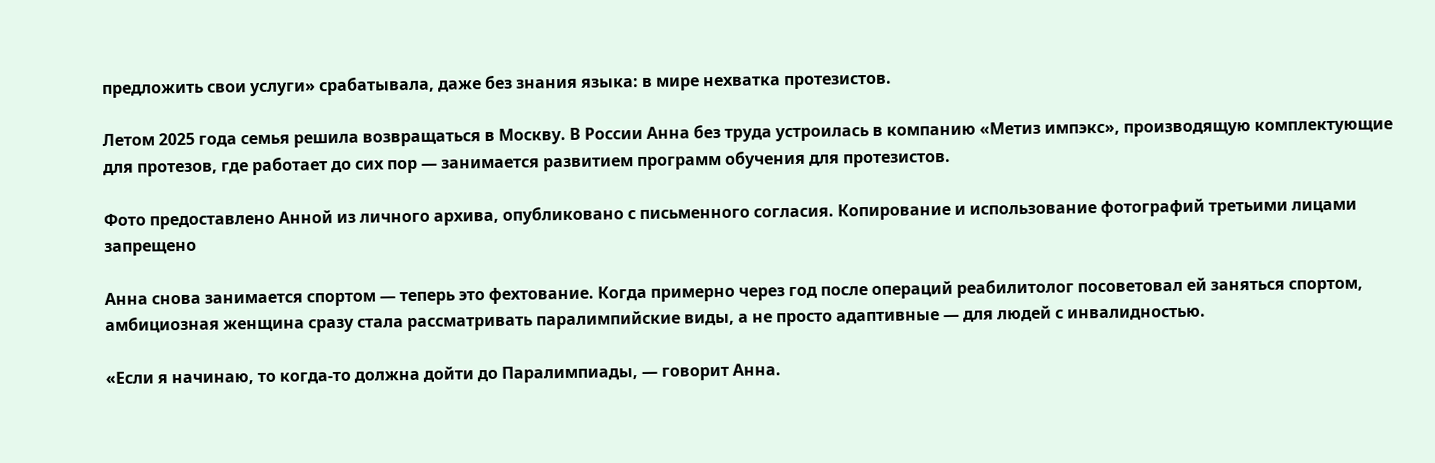предложить свои услуги» срабатывала, даже без знания языка: в мире нехватка протезистов.

Летом 2025 года семья решила возвращаться в Москву. В России Анна без труда устроилась в компанию «Метиз импэкс», производящую комплектующие для протезов, где работает до сих пор — занимается развитием программ обучения для протезистов.

Фото предоставлено Анной из личного архива, опубликовано с письменного согласия. Копирование и использование фотографий третьими лицами запрещено

Анна снова занимается спортом — теперь это фехтование. Когда примерно через год после операций реабилитолог посоветовал ей заняться спортом, амбициозная женщина сразу стала рассматривать паралимпийские виды, а не просто адаптивные — для людей с инвалидностью.

«Если я начинаю, то когда-то должна дойти до Паралимпиады, — говорит Анна.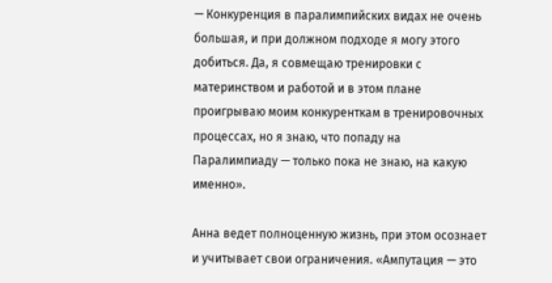— Конкуренция в паралимпийских видах не очень большая, и при должном подходе я могу этого добиться. Да, я совмещаю тренировки с материнством и работой и в этом плане проигрываю моим конкуренткам в тренировочных процессах, но я знаю, что попаду на Паралимпиаду — только пока не знаю, на какую именно».

Анна ведет полноценную жизнь, при этом осознает и учитывает свои ограничения. «Ампутация — это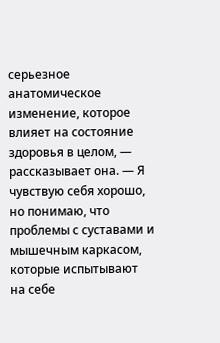серьезное анатомическое изменение, которое влияет на состояние здоровья в целом, — рассказывает она. — Я чувствую себя хорошо, но понимаю, что проблемы с суставами и мышечным каркасом, которые испытывают на себе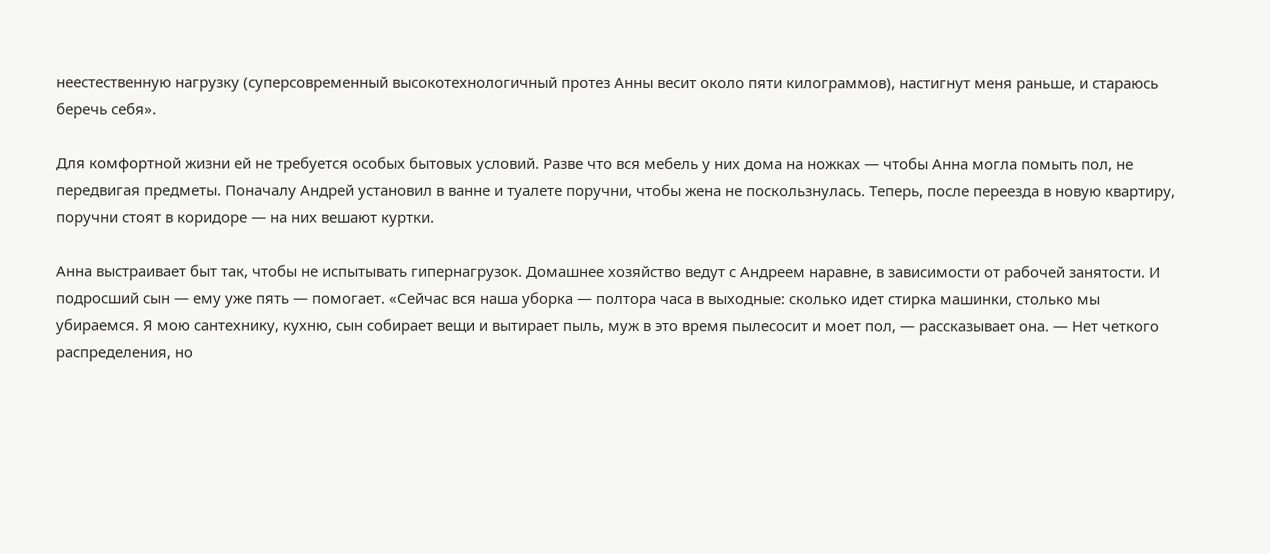неестественную нагрузку (суперсовременный высокотехнологичный протез Анны весит около пяти килограммов), настигнут меня раньше, и стараюсь беречь себя».

Для комфортной жизни ей не требуется особых бытовых условий. Разве что вся мебель у них дома на ножках — чтобы Анна могла помыть пол, не передвигая предметы. Поначалу Андрей установил в ванне и туалете поручни, чтобы жена не поскользнулась. Теперь, после переезда в новую квартиру, поручни стоят в коридоре — на них вешают куртки.

Анна выстраивает быт так, чтобы не испытывать гипернагрузок. Домашнее хозяйство ведут с Андреем наравне, в зависимости от рабочей занятости. И подросший сын — ему уже пять — помогает. «Сейчас вся наша уборка — полтора часа в выходные: сколько идет стирка машинки, столько мы убираемся. Я мою сантехнику, кухню, сын собирает вещи и вытирает пыль, муж в это время пылесосит и моет пол, — рассказывает она. — Нет четкого распределения, но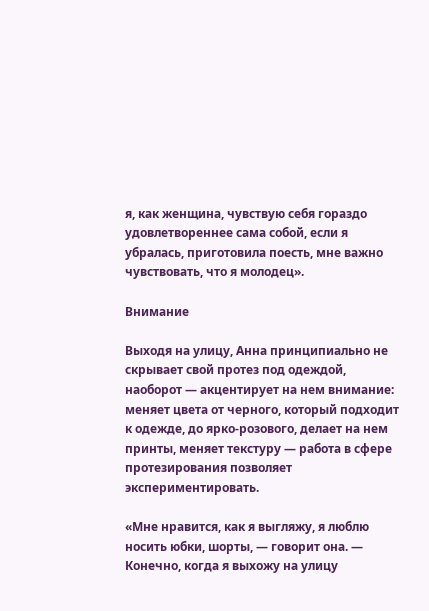я, как женщина, чувствую себя гораздо удовлетвореннее сама собой, если я убралась, приготовила поесть, мне важно чувствовать, что я молодец».

Внимание

Выходя на улицу, Анна принципиально не скрывает свой протез под одеждой, наоборот — акцентирует на нем внимание: меняет цвета от черного, который подходит к одежде, до ярко-розового, делает на нем принты, меняет текстуру — работа в сфере протезирования позволяет экспериментировать.

«Мне нравится, как я выгляжу, я люблю носить юбки, шорты, — говорит она. — Конечно, когда я выхожу на улицу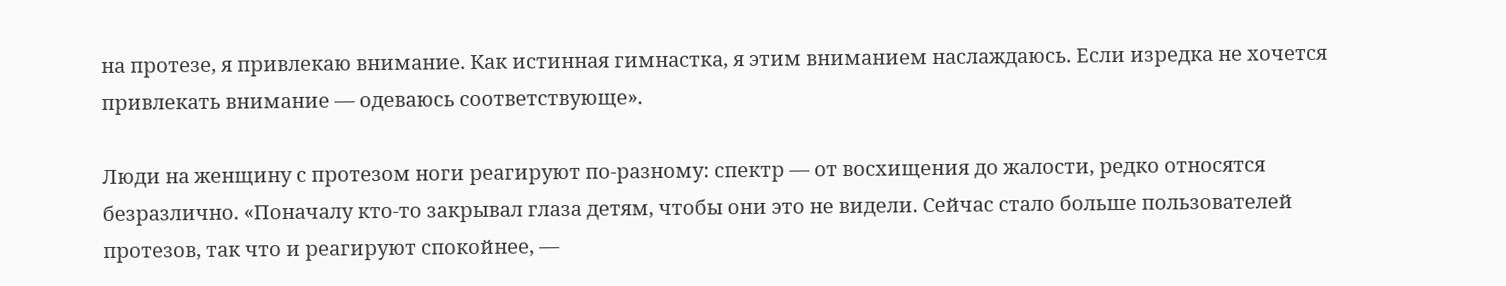на протезе, я привлекаю внимание. Как истинная гимнастка, я этим вниманием наслаждаюсь. Если изредка не хочется привлекать внимание — одеваюсь соответствующе».

Люди на женщину с протезом ноги реагируют по-разному: спектр — от восхищения до жалости, редко относятся безразлично. «Поначалу кто-то закрывал глаза детям, чтобы они это не видели. Сейчас стало больше пользователей протезов, так что и реагируют спокойнее, —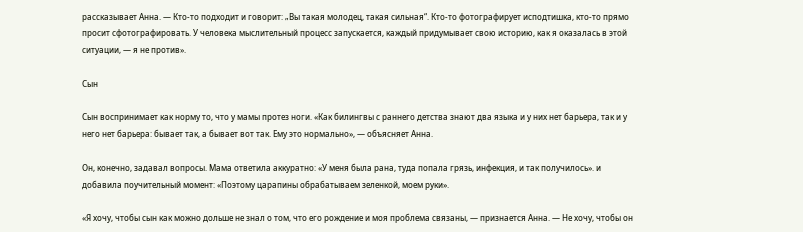рассказывает Анна. — Кто-то подходит и говорит: „Вы такая молодец, такая сильная“. Кто-то фотографирует исподтишка, кто-то прямо просит сфотографировать. У человека мыслительный процесс запускается, каждый придумывает свою историю, как я оказалась в этой ситуации, — я не против».

Сын

Сын воспринимает как норму то, что у мамы протез ноги. «Как билингвы с раннего детства знают два языка и у них нет барьера, так и у него нет барьера: бывает так, а бывает вот так. Ему это нормально», — объясняет Анна.

Он, конечно, задавал вопросы. Мама ответила аккуратно: «У меня была рана, туда попала грязь, инфекция, и так получилось». и добавила поучительный момент: «Поэтому царапины обрабатываем зеленкой, моем руки».

«Я хочу, чтобы сын как можно дольше не знал о том, что его рождение и моя проблема связаны, — признается Анна. — Не хочу, чтобы он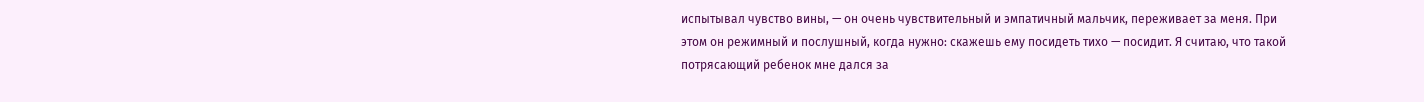испытывал чувство вины, — он очень чувствительный и эмпатичный мальчик, переживает за меня. При этом он режимный и послушный, когда нужно: скажешь ему посидеть тихо — посидит. Я считаю, что такой потрясающий ребенок мне дался за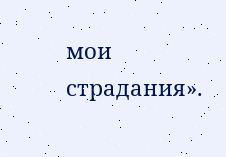мои страдания».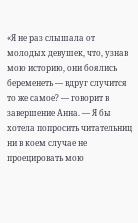«Я не раз слышала от молодых девушек, что, узнав мою историю, они боялись беременеть — вдруг случится то же самое? — говорит в завершение Анна. — Я бы хотела попросить читательниц ни в коем случае не проецировать мою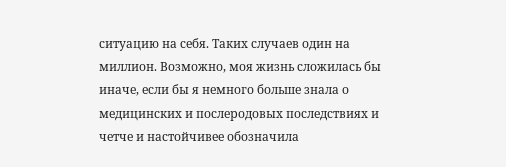ситуацию на себя. Таких случаев один на миллион. Возможно, моя жизнь сложилась бы иначе, если бы я немного больше знала о медицинских и послеродовых последствиях и четче и настойчивее обозначила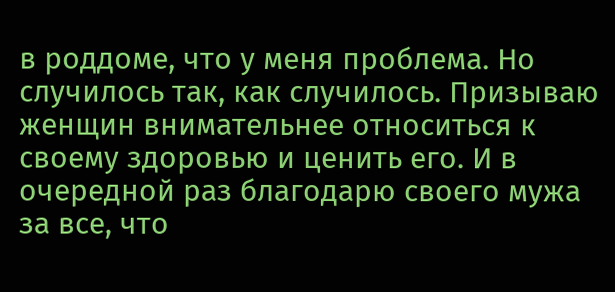в роддоме, что у меня проблема. Но случилось так, как случилось. Призываю женщин внимательнее относиться к своему здоровью и ценить его. И в очередной раз благодарю своего мужа за все, что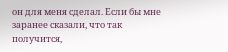он для меня сделал. Если бы мне заранее сказали, что так получится,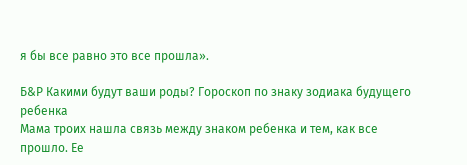я бы все равно это все прошла».

Б&Р Какими будут ваши роды? Гороскоп по знаку зодиака будущего ребенка
Мама троих нашла связь между знаком ребенка и тем, как все прошло. Ее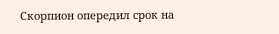Скорпион опередил срок на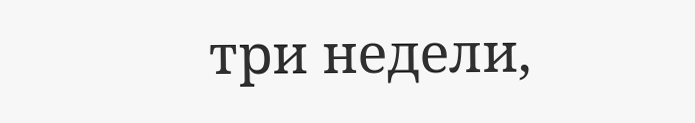три недели,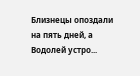Близнецы опоздали на пять дней, а Водолей устро...